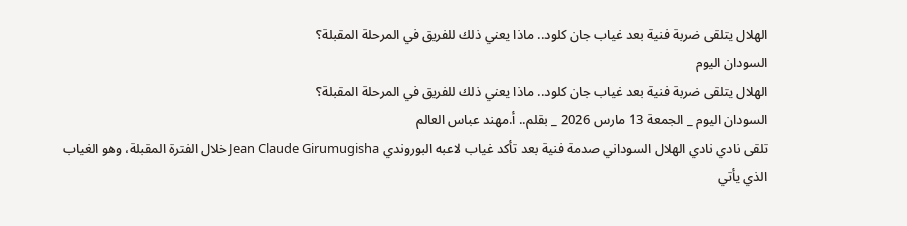الهلال يتلقى ضربة فنية بعد غياب جان كلود.. ماذا يعني ذلك للفريق في المرحلة المقبلة؟
السودان اليوم
الهلال يتلقى ضربة فنية بعد غياب جان كلود.. ماذا يعني ذلك للفريق في المرحلة المقبلة؟
السودان اليوم _ الجمعة 13 مارس 2026 _ بقلم.. أ.مهند عباس العالم
تلقى نادي نادي الهلال السوداني صدمة فنية بعد تأكد غياب لاعبه البوروندي Jean Claude Girumugisha خلال الفترة المقبلة، وهو الغياب الذي يأتي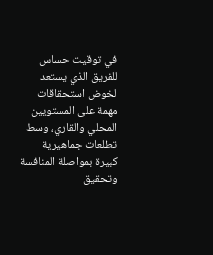في توقيت حساس للفريق الذي يستعد لخوض استحقاقات مهمة على المستويين المحلي والقاري، وسط تطلعات جماهيرية كبيرة بمواصلة المنافسة وتحقيق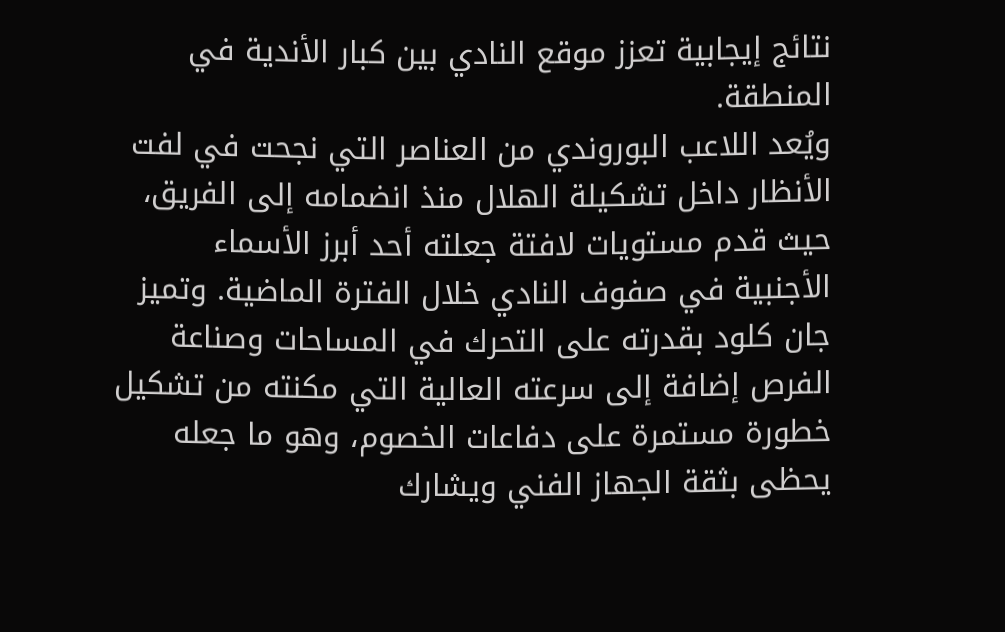نتائج إيجابية تعزز موقع النادي بين كبار الأندية في المنطقة.
ويُعد اللاعب البوروندي من العناصر التي نجحت في لفت الأنظار داخل تشكيلة الهلال منذ انضمامه إلى الفريق، حيث قدم مستويات لافتة جعلته أحد أبرز الأسماء الأجنبية في صفوف النادي خلال الفترة الماضية. وتميز جان كلود بقدرته على التحرك في المساحات وصناعة الفرص إضافة إلى سرعته العالية التي مكنته من تشكيل خطورة مستمرة على دفاعات الخصوم، وهو ما جعله يحظى بثقة الجهاز الفني ويشارك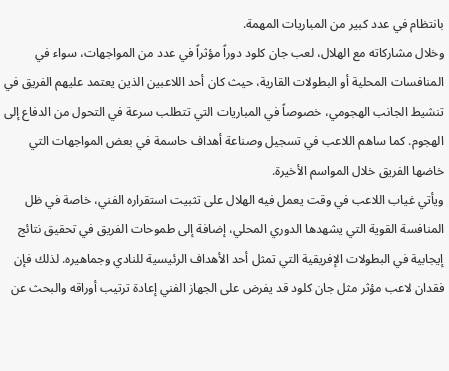بانتظام في عدد كبير من المباريات المهمة.
وخلال مشاركاته مع الهلال، لعب جان كلود دوراً مؤثراً في عدد من المواجهات، سواء في المنافسات المحلية أو البطولات القارية، حيث كان أحد اللاعبين الذين يعتمد عليهم الفريق في تنشيط الجانب الهجومي، خصوصاً في المباريات التي تتطلب سرعة في التحول من الدفاع إلى الهجوم. كما ساهم اللاعب في تسجيل وصناعة أهداف حاسمة في بعض المواجهات التي خاضها الفريق خلال المواسم الأخيرة.
ويأتي غياب اللاعب في وقت يعمل فيه الهلال على تثبيت استقراره الفني، خاصة في ظل المنافسة القوية التي يشهدها الدوري المحلي، إضافة إلى طموحات الفريق في تحقيق نتائج إيجابية في البطولات الإفريقية التي تمثل أحد الأهداف الرئيسية للنادي وجماهيره. لذلك فإن فقدان لاعب مؤثر مثل جان كلود قد يفرض على الجهاز الفني إعادة ترتيب أوراقه والبحث عن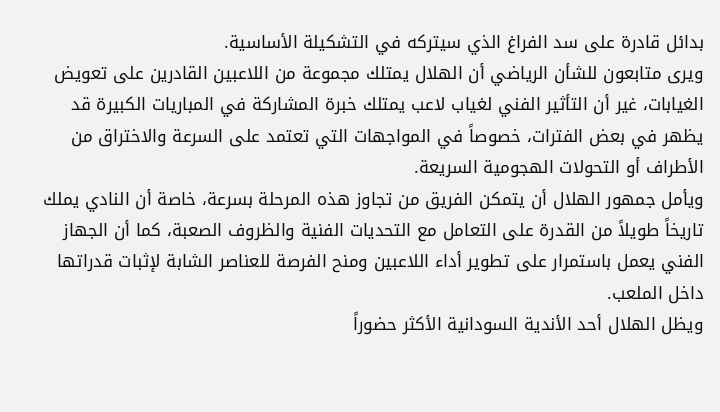بدائل قادرة على سد الفراغ الذي سيتركه في التشكيلة الأساسية.
ويرى متابعون للشأن الرياضي أن الهلال يمتلك مجموعة من اللاعبين القادرين على تعويض الغيابات، غير أن التأثير الفني لغياب لاعب يمتلك خبرة المشاركة في المباريات الكبيرة قد يظهر في بعض الفترات، خصوصاً في المواجهات التي تعتمد على السرعة والاختراق من الأطراف أو التحولات الهجومية السريعة.
ويأمل جمهور الهلال أن يتمكن الفريق من تجاوز هذه المرحلة بسرعة، خاصة أن النادي يملك تاريخاً طويلاً من القدرة على التعامل مع التحديات الفنية والظروف الصعبة، كما أن الجهاز الفني يعمل باستمرار على تطوير أداء اللاعبين ومنح الفرصة للعناصر الشابة لإثبات قدراتها داخل الملعب.
ويظل الهلال أحد الأندية السودانية الأكثر حضوراً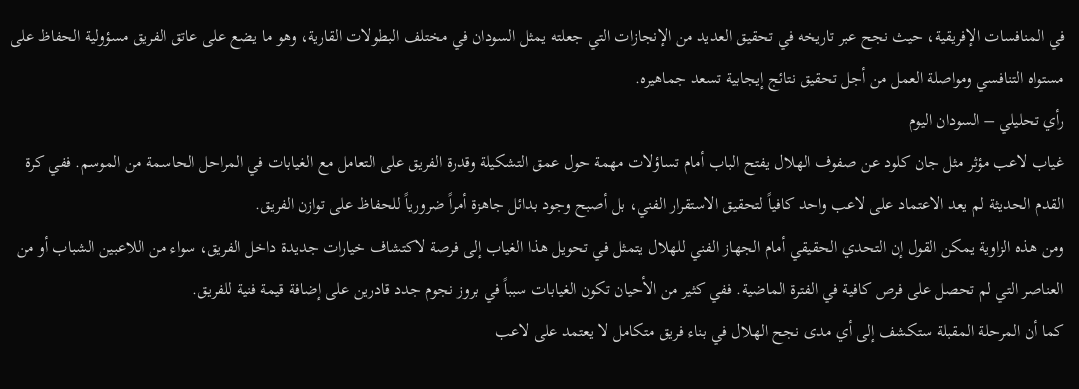في المنافسات الإفريقية، حيث نجح عبر تاريخه في تحقيق العديد من الإنجازات التي جعلته يمثل السودان في مختلف البطولات القارية، وهو ما يضع على عاتق الفريق مسؤولية الحفاظ على مستواه التنافسي ومواصلة العمل من أجل تحقيق نتائج إيجابية تسعد جماهيره.
رأي تحليلي – السودان اليوم
غياب لاعب مؤثر مثل جان كلود عن صفوف الهلال يفتح الباب أمام تساؤلات مهمة حول عمق التشكيلة وقدرة الفريق على التعامل مع الغيابات في المراحل الحاسمة من الموسم. ففي كرة القدم الحديثة لم يعد الاعتماد على لاعب واحد كافياً لتحقيق الاستقرار الفني، بل أصبح وجود بدائل جاهزة أمراً ضرورياً للحفاظ على توازن الفريق.
ومن هذه الزاوية يمكن القول إن التحدي الحقيقي أمام الجهاز الفني للهلال يتمثل في تحويل هذا الغياب إلى فرصة لاكتشاف خيارات جديدة داخل الفريق، سواء من اللاعبين الشباب أو من العناصر التي لم تحصل على فرص كافية في الفترة الماضية. ففي كثير من الأحيان تكون الغيابات سبباً في بروز نجوم جدد قادرين على إضافة قيمة فنية للفريق.
كما أن المرحلة المقبلة ستكشف إلى أي مدى نجح الهلال في بناء فريق متكامل لا يعتمد على لاعب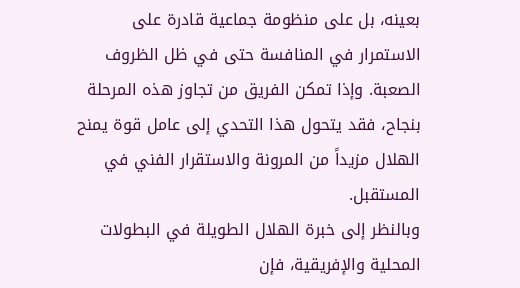بعينه، بل على منظومة جماعية قادرة على الاستمرار في المنافسة حتى في ظل الظروف الصعبة. وإذا تمكن الفريق من تجاوز هذه المرحلة بنجاح، فقد يتحول هذا التحدي إلى عامل قوة يمنح الهلال مزيداً من المرونة والاستقرار الفني في المستقبل.
وبالنظر إلى خبرة الهلال الطويلة في البطولات المحلية والإفريقية، فإن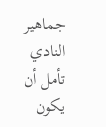جماهير النادي تأمل أن يكون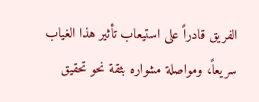الفريق قادراً على استيعاب تأثير هذا الغياب سريعاً، ومواصلة مشواره بثقة نحو تحقيق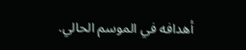أهدافه في الموسم الحالي.